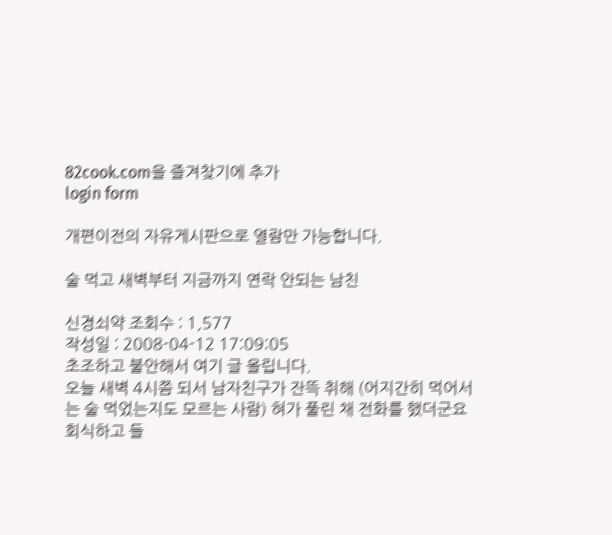82cook.com을 즐겨찾기에 추가
login form

개편이전의 자유게시판으로 열람만 가능합니다.

술 먹고 새벽부터 지금까지 연락 안되는 남친

신경쇠약 조회수 : 1,577
작성일 : 2008-04-12 17:09:05
초조하고 불안해서 여기 글 올립니다.
오늘 새벽 4시쯤 되서 남자친구가 잔뜩 취해 (어지간히 먹어서는 술 먹었는지도 모르는 사람) 혀가 풀린 채 전화를 했더군요 회식하고 들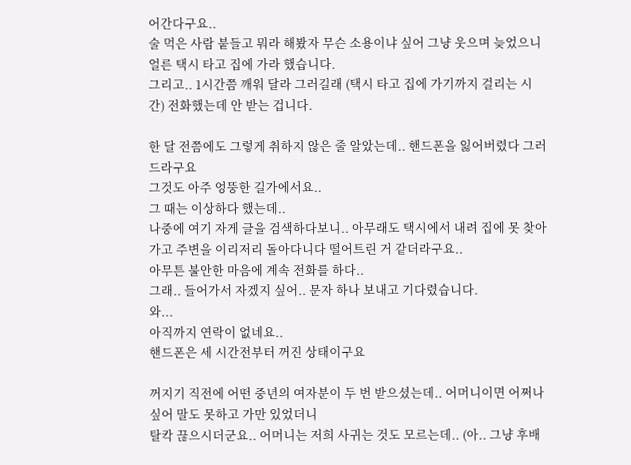어간다구요..
술 먹은 사람 붙들고 뭐라 해봤자 무슨 소용이냐 싶어 그냥 웃으며 늦었으니 얼른 택시 타고 집에 가라 했습니다.
그리고.. 1시간쯤 깨워 달라 그러길래 (택시 타고 집에 가기까지 걸리는 시간) 전화했는데 안 받는 겁니다.

한 달 전쯤에도 그렇게 취하지 않은 줄 알았는데.. 핸드폰을 잃어버렸다 그러드라구요
그것도 아주 엉뚱한 길가에서요..
그 때는 이상하다 했는데..
나중에 여기 자게 글을 검색하다보니.. 아무래도 택시에서 내려 집에 못 찾아가고 주변을 이리저리 돌아다니다 떨어트린 거 같더라구요..
아무튼 불안한 마음에 계속 전화를 하다..
그래.. 들어가서 자겠지 싶어.. 문자 하나 보내고 기다렸습니다.
와...
아직까지 연락이 없네요..
핸드폰은 세 시간전부터 꺼진 상태이구요

꺼지기 직전에 어떤 중년의 여자분이 두 번 받으셨는데.. 어머니이면 어쩌나 싶어 말도 못하고 가만 있었더니
탈칵 끊으시더군요.. 어머니는 저희 사귀는 것도 모르는데.. (아.. 그냥 후배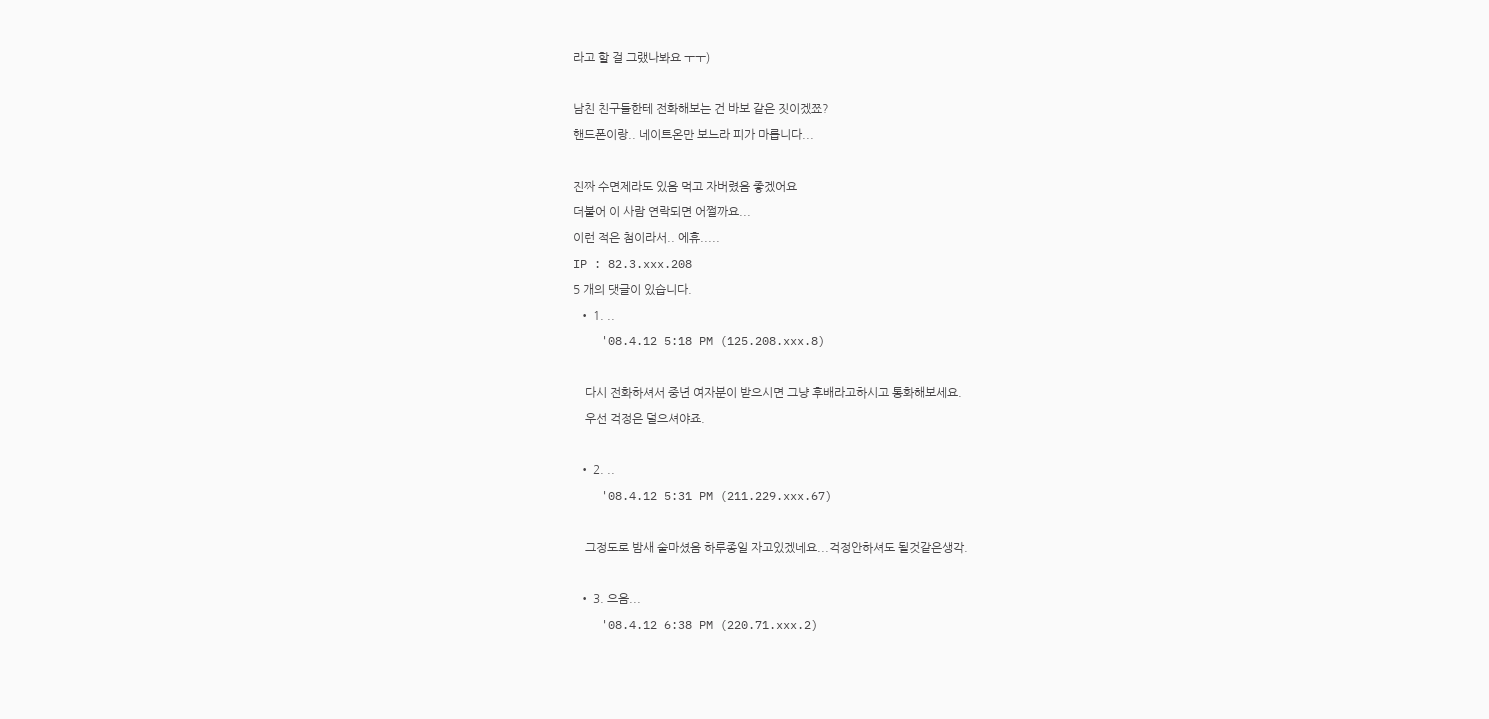라고 할 걸 그랬나봐요 ㅜㅜ)

남친 친구들한테 전화해보는 건 바보 같은 짓이겠쬬?
핸드폰이랑.. 네이트온만 보느라 피가 마릅니다...

진짜 수면제라도 있음 먹고 자버렸음 좋겠어요
더불어 이 사람 연락되면 어쩔까요...
이런 적은 첨이라서.. 에휴.....
IP : 82.3.xxx.208
5 개의 댓글이 있습니다.
  • 1. ..
    '08.4.12 5:18 PM (125.208.xxx.8)

    다시 전화하셔서 중년 여자분이 받으시면 그냥 후배라고하시고 통화해보세요.
    우선 걱정은 덜으셔야죠.

  • 2. ..
    '08.4.12 5:31 PM (211.229.xxx.67)

    그정도로 밤새 술마셨음 하루종일 자고있겠네요...걱정안하셔도 될것같은생각.

  • 3. 으음...
    '08.4.12 6:38 PM (220.71.xxx.2)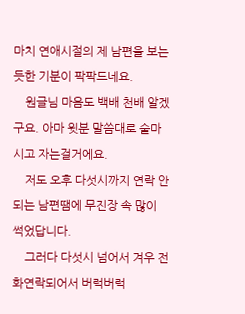마치 연애시절의 제 남편을 보는 듯한 기분이 팍팍드네요.
    원글님 마음도 백배 천배 알겠구요. 아마 윗분 말씀대로 술마시고 자는걸거에요.
    저도 오후 다섯시까지 연락 안되는 남편땜에 무진장 속 많이 썩었답니다.
    그러다 다섯시 넘어서 겨우 전화연락되어서 버럭버럭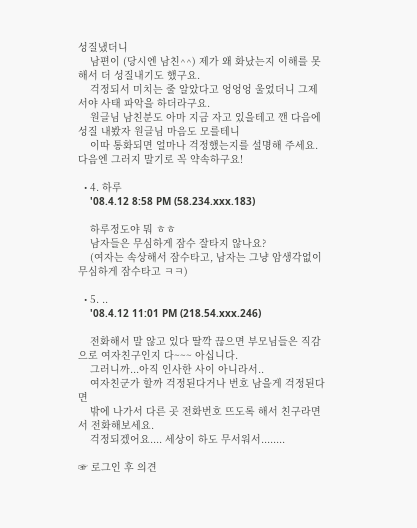성질냈더니
    남편이 (당시엔 남친^^) 제가 왜 화났는지 이해를 못해서 더 성질내기도 했구요.
    걱정되서 미치는 줄 알았다고 엉엉엉 울었더니 그제서야 사태 파악을 하더라구요.
    원글님 남친분도 아마 지금 자고 있을테고 깬 다음에 성질 내봤자 원글님 마음도 모를테니
    이따 통화되면 얼마나 걱정했는지를 설명해 주세요. 다음엔 그러지 말기로 꼭 약속하구요!

  • 4. 하루
    '08.4.12 8:58 PM (58.234.xxx.183)

    하루정도야 뭐 ㅎㅎ
    남자들은 무심하게 잠수 잘타지 않나요?
    (여자는 속상해서 잠수타고, 남자는 그냥 암생각없이 무심하게 잠수타고 ㅋㅋ)

  • 5. ..
    '08.4.12 11:01 PM (218.54.xxx.246)

    전화해서 말 않고 있다 딸깍 끊으면 부모님들은 직감으로 여자친구인지 다~~~ 아십니다.
    그러니까...아직 인사한 사이 아니라서..
    여자친군가 할까 걱정된다거나 번호 남을게 걱정된다면
    밖에 나가서 다른 곳 전화번호 뜨도록 해서 친구라면서 전화해보세요.
    걱정되겠어요.... 세상이 하도 무서워서........

☞ 로그인 후 의견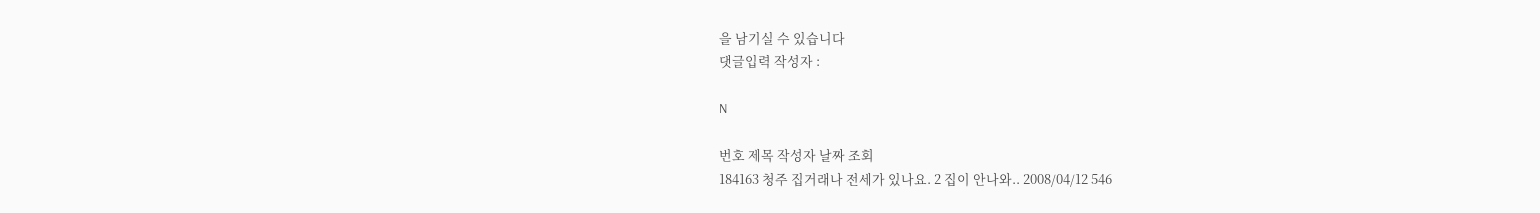을 남기실 수 있습니다
댓글입력 작성자 :

N

번호 제목 작성자 날짜 조회
184163 청주 집거래나 전세가 있나요. 2 집이 안나와.. 2008/04/12 546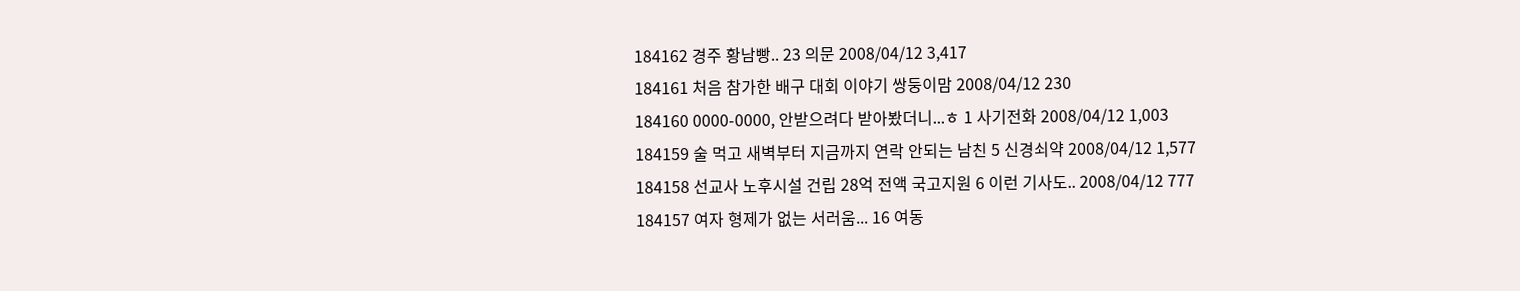184162 경주 황남빵.. 23 의문 2008/04/12 3,417
184161 처음 참가한 배구 대회 이야기 쌍둥이맘 2008/04/12 230
184160 0000-0000, 안받으려다 받아봤더니...ㅎ 1 사기전화 2008/04/12 1,003
184159 술 먹고 새벽부터 지금까지 연락 안되는 남친 5 신경쇠약 2008/04/12 1,577
184158 선교사 노후시설 건립 28억 전액 국고지원 6 이런 기사도.. 2008/04/12 777
184157 여자 형제가 없는 서러움... 16 여동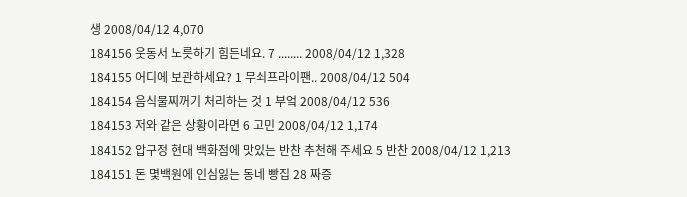생 2008/04/12 4,070
184156 웃동서 노릇하기 힘든네요. 7 ........ 2008/04/12 1,328
184155 어디에 보관하세요? 1 무쇠프라이팬.. 2008/04/12 504
184154 음식물찌꺼기 처리하는 것 1 부엌 2008/04/12 536
184153 저와 같은 상황이라면 6 고민 2008/04/12 1,174
184152 압구정 현대 백화점에 맛있는 반찬 추천해 주세요 5 반찬 2008/04/12 1,213
184151 돈 몇백원에 인심잃는 동네 빵집 28 짜증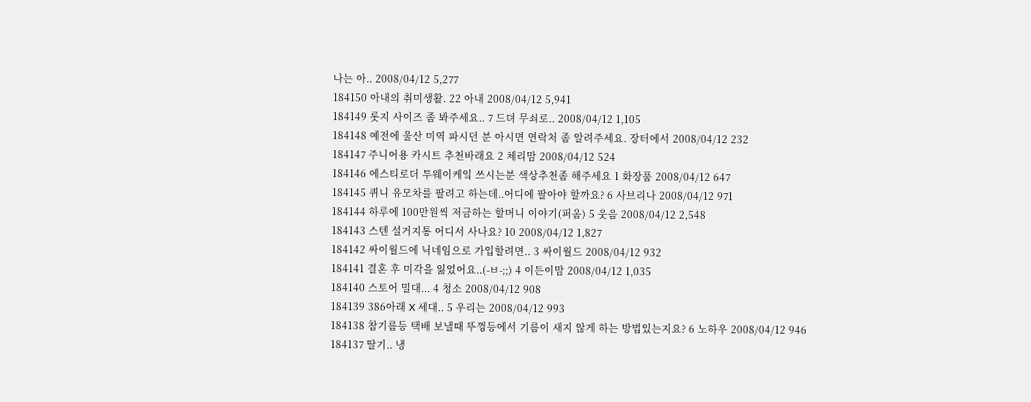나는 아.. 2008/04/12 5,277
184150 아내의 취미생활. 22 아내 2008/04/12 5,941
184149 롯지 사이즈 좀 봐주세요.. 7 드뎌 무쇠로.. 2008/04/12 1,105
184148 예전에 울산 미역 파시던 분 아시면 연락처 좀 알려주세요. 장터에서 2008/04/12 232
184147 주니어용 카시트 추천바래요 2 체리맘 2008/04/12 524
184146 에스티로더 투웨이케잌 쓰시는분 색상추천좀 해주세요 1 화장품 2008/04/12 647
184145 퀴니 유모차를 팔려고 하는데..어디에 팔아야 할까요? 6 사브리나 2008/04/12 971
184144 하루에 100만원씩 저금하는 할머니 이야기(퍼옴) 5 웃음 2008/04/12 2,548
184143 스텐 설거지통 어디서 사나요? 10 2008/04/12 1,827
184142 싸이월드에 닉네임으로 가입할려면.. 3 싸이월드 2008/04/12 932
184141 결혼 후 미각을 잃었어요..(-ㅂ-;;) 4 이든이맘 2008/04/12 1,035
184140 스토어 밀대... 4 청소 2008/04/12 908
184139 386아래 X 세대.. 5 우리는 2008/04/12 993
184138 참기름등 택배 보낼때 뚜껑등에서 기름이 새지 않게 하는 방법있는지요? 6 노하우 2008/04/12 946
184137 딸기.. 냉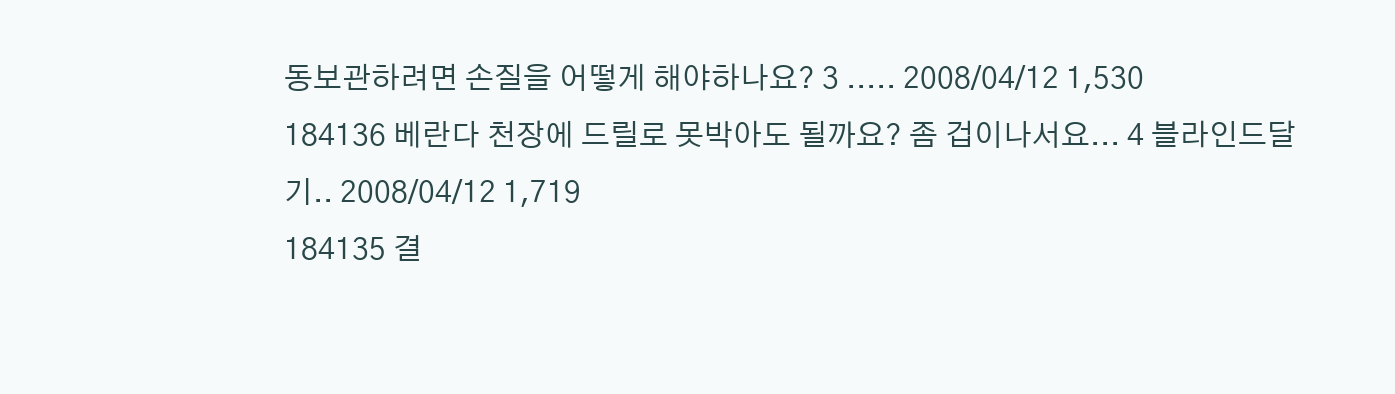동보관하려면 손질을 어떻게 해야하나요? 3 ..... 2008/04/12 1,530
184136 베란다 천장에 드릴로 못박아도 될까요? 좀 겁이나서요... 4 블라인드달기.. 2008/04/12 1,719
184135 결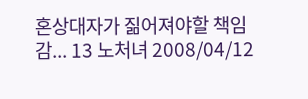혼상대자가 짊어져야할 책임감... 13 노처녀 2008/04/12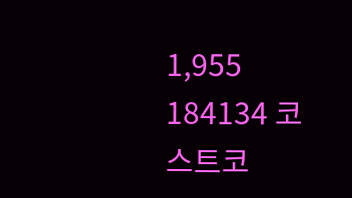1,955
184134 코스트코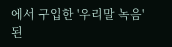에서 구입한 '우리말 녹음'된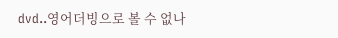dvd..영어더빙으로 볼 수 없나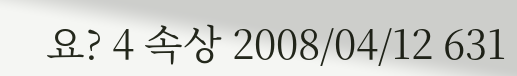요? 4 속상 2008/04/12 631